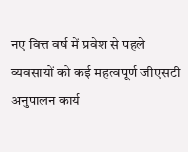नए वित्त वर्ष में प्रवेश से पहले व्यवसायों को कई महत्वपूर्ण जीएसटी अनुपालन कार्य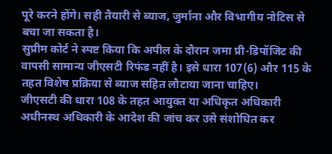पूरे करने होंगे। सही तैयारी से ब्याज, जुर्माना और विभागीय नोटिस से बचा जा सकता है।
सुप्रीम कोर्ट ने स्पष्ट किया कि अपील के दौरान जमा प्री-डिपॉजिट की वापसी सामान्य जीएसटी रिफंड नहीं है। इसे धारा 107(6) और 115 के तहत विशेष प्रक्रिया से ब्याज सहित लौटाया जाना चाहिए।
जीएसटी की धारा 108 के तहत आयुक्त या अधिकृत अधिकारी अधीनस्थ अधिकारी के आदेश की जांच कर उसे संशोधित कर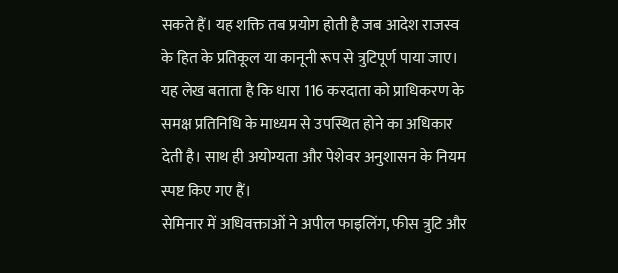सकते हैं। यह शक्ति तब प्रयोग होती है जब आदेश राजस्व के हित के प्रतिकूल या कानूनी रूप से त्रुटिपूर्ण पाया जाए।
यह लेख बताता है कि धारा 116 करदाता को प्राधिकरण के समक्ष प्रतिनिधि के माध्यम से उपस्थित होने का अधिकार देती है। साथ ही अयोग्यता और पेशेवर अनुशासन के नियम स्पष्ट किए गए हैं।
सेमिनार में अधिवक्ताओं ने अपील फाइलिंग, फीस त्रुटि और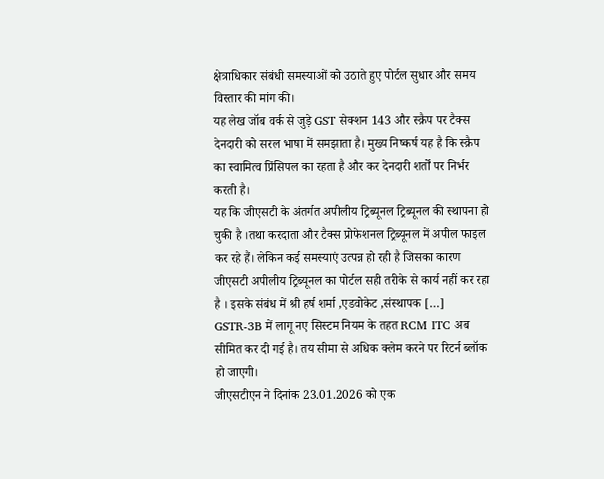क्षेत्राधिकार संबंधी समस्याओं को उठाते हुए पोर्टल सुधार और समय विस्तार की मांग की।
यह लेख जॉब वर्क से जुड़े GST सेक्शन 143 और स्क्रैप पर टैक्स देनदारी को सरल भाषा में समझाता है। मुख्य निष्कर्ष यह है कि स्क्रैप का स्वामित्व प्रिंसिपल का रहता है और कर देनदारी शर्तों पर निर्भर करती है।
यह कि जीएसटी के अंतर्गत अपीलीय ट्रिब्यूनल ट्रिब्यूनल की स्थापना हो चुकी है ।तथा करदाता और टैक्स प्रोफेशनल ट्रिब्यूनल में अपील फाइल कर रहे हैं। लेकिन कई समस्याएं उत्पन्न हो रही है जिसका कारण जीएसटी अपीलीय ट्रिब्यूनल का पोर्टल सही तरीके से कार्य नहीं कर रहा है । इसके संबंध में श्री हर्ष शर्मा ,एडवोकेट ,संस्थापक […]
GSTR-3B में लागू नए सिस्टम नियम के तहत RCM ITC अब सीमित कर दी गई है। तय सीमा से अधिक क्लेम करने पर रिटर्न ब्लॉक हो जाएगी।
जीएसटीएन ने दिनांक 23.01.2026 को एक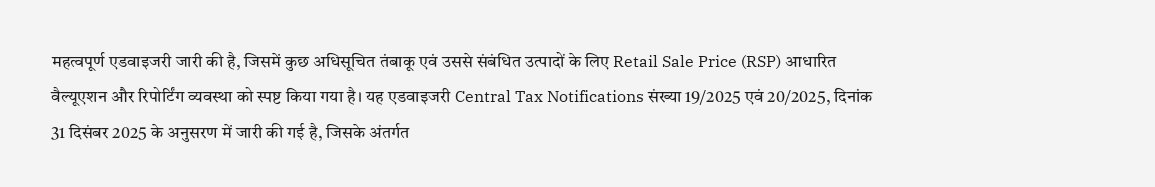महत्वपूर्ण एडवाइजरी जारी की है, जिसमें कुछ अधिसूचित तंबाकू एवं उससे संबंधित उत्पादों के लिए Retail Sale Price (RSP) आधारित वैल्यूएशन और रिपोर्टिंग व्यवस्था को स्पष्ट किया गया है। यह एडवाइजरी Central Tax Notifications संख्या 19/2025 एवं 20/2025, दिनांक 31 दिसंबर 2025 के अनुसरण में जारी की गई है, जिसके अंतर्गत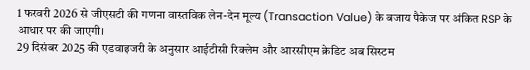1 फरवरी 2026 से जीएसटी की गणना वास्तविक लेन-देन मूल्य (Transaction Value) के बजाय पैकेज पर अंकित RSP के आधार पर की जाएगी।
29 दिसंबर 2025 की एडवाइजरी के अनुसार आईटीसी रिक्लेम और आरसीएम क्रेडिट अब सिस्टम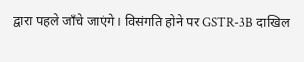द्वारा पहले जाँचे जाएंगे। विसंगति होने पर GSTR-3B दाखिल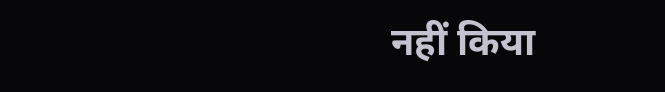नहीं किया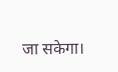जा सकेगा।